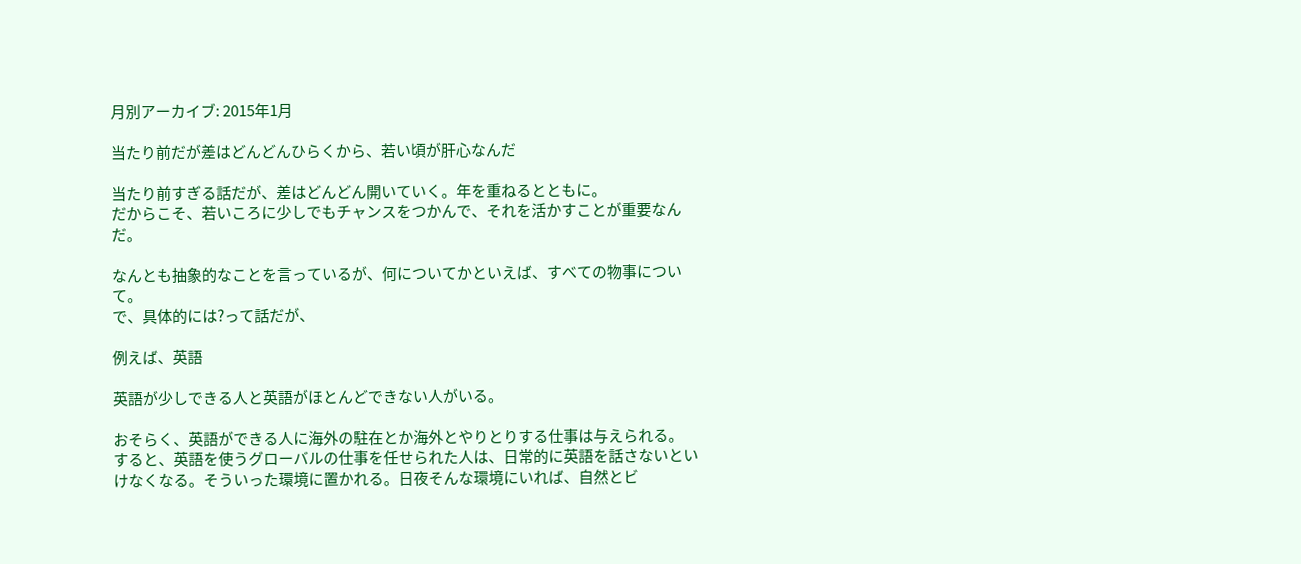月別アーカイブ: 2015年1月

当たり前だが差はどんどんひらくから、若い頃が肝心なんだ

当たり前すぎる話だが、差はどんどん開いていく。年を重ねるとともに。
だからこそ、若いころに少しでもチャンスをつかんで、それを活かすことが重要なんだ。

なんとも抽象的なことを言っているが、何についてかといえば、すべての物事について。
で、具体的には?って話だが、

例えば、英語

英語が少しできる人と英語がほとんどできない人がいる。

おそらく、英語ができる人に海外の駐在とか海外とやりとりする仕事は与えられる。
すると、英語を使うグローバルの仕事を任せられた人は、日常的に英語を話さないといけなくなる。そういった環境に置かれる。日夜そんな環境にいれば、自然とビ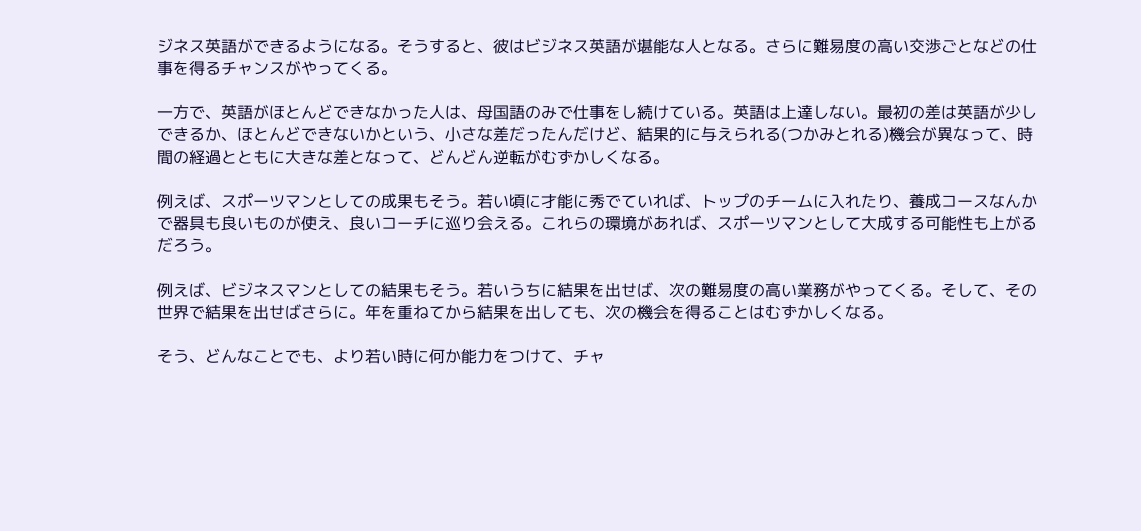ジネス英語ができるようになる。そうすると、彼はビジネス英語が堪能な人となる。さらに難易度の高い交渉ごとなどの仕事を得るチャンスがやってくる。

一方で、英語がほとんどできなかった人は、母国語のみで仕事をし続けている。英語は上達しない。最初の差は英語が少しできるか、ほとんどできないかという、小さな差だったんだけど、結果的に与えられる(つかみとれる)機会が異なって、時間の経過とともに大きな差となって、どんどん逆転がむずかしくなる。

例えば、スポーツマンとしての成果もそう。若い頃に才能に秀でていれば、トップのチームに入れたり、養成コースなんかで器具も良いものが使え、良いコーチに巡り会える。これらの環境があれば、スポーツマンとして大成する可能性も上がるだろう。

例えば、ビジネスマンとしての結果もそう。若いうちに結果を出せば、次の難易度の高い業務がやってくる。そして、その世界で結果を出せばさらに。年を重ねてから結果を出しても、次の機会を得ることはむずかしくなる。

そう、どんなことでも、より若い時に何か能力をつけて、チャ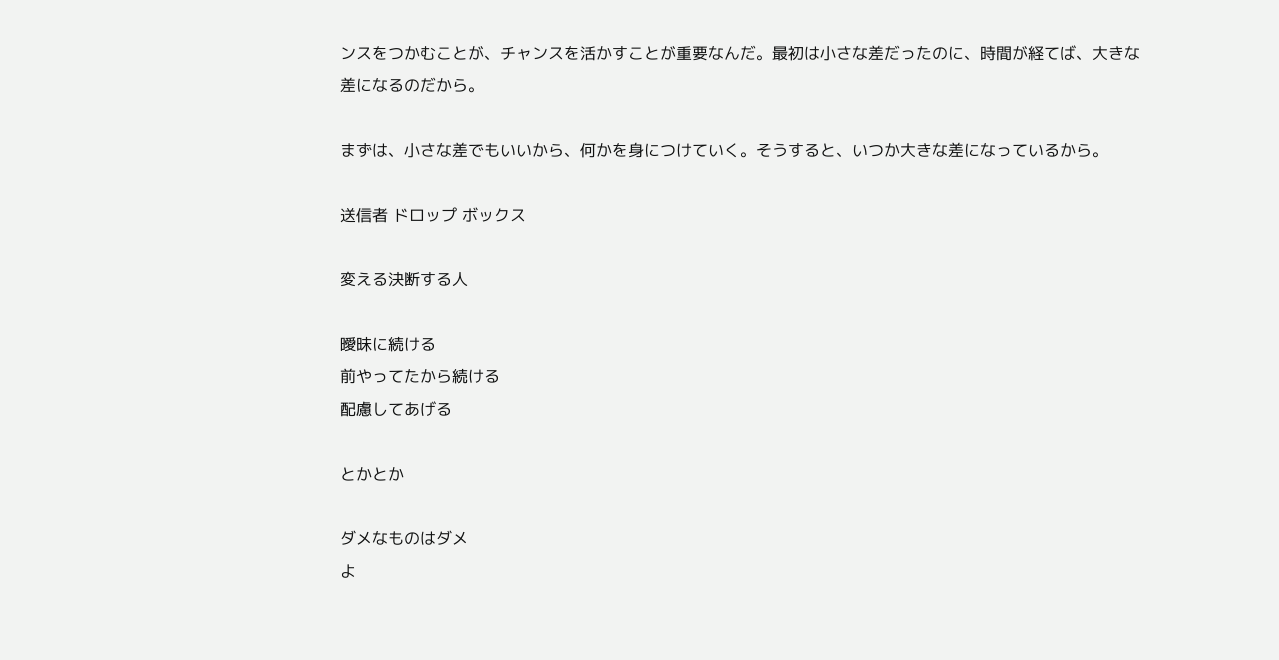ンスをつかむことが、チャンスを活かすことが重要なんだ。最初は小さな差だったのに、時間が経てば、大きな差になるのだから。

まずは、小さな差でもいいから、何かを身につけていく。そうすると、いつか大きな差になっているから。

送信者 ドロップ ボックス

変える決断する人

曖昧に続ける
前やってたから続ける
配慮してあげる

とかとか

ダメなものはダメ
よ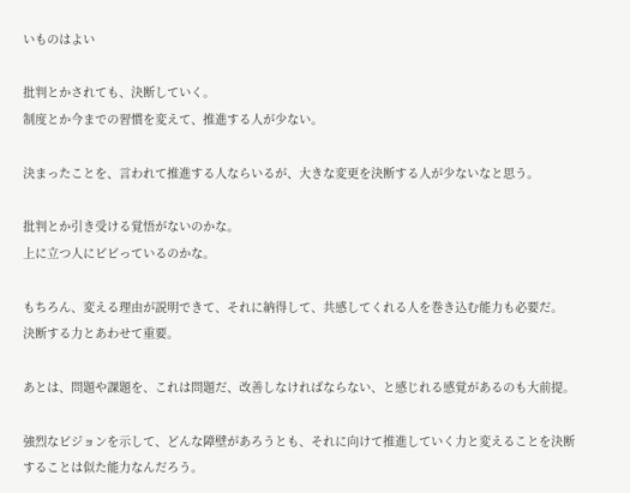いものはよい

批判とかされても、決断していく。
制度とか今までの習慣を変えて、推進する人が少ない。

決まったことを、言われて推進する人ならいるが、大きな変更を決断する人が少ないなと思う。

批判とか引き受ける覚悟がないのかな。
上に立つ人にビビっているのかな。

もちろん、変える理由が説明できて、それに納得して、共感してくれる人を巻き込む能力も必要だ。
決断する力とあわせて重要。

あとは、問題や課題を、これは問題だ、改善しなければならない、と感じれる感覚があるのも大前提。

強烈なビジョンを示して、どんな障壁があろうとも、それに向けて推進していく力と変えることを決断することは似た能力なんだろう。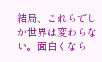結局、これらでしか世界は変わらない。面白くなら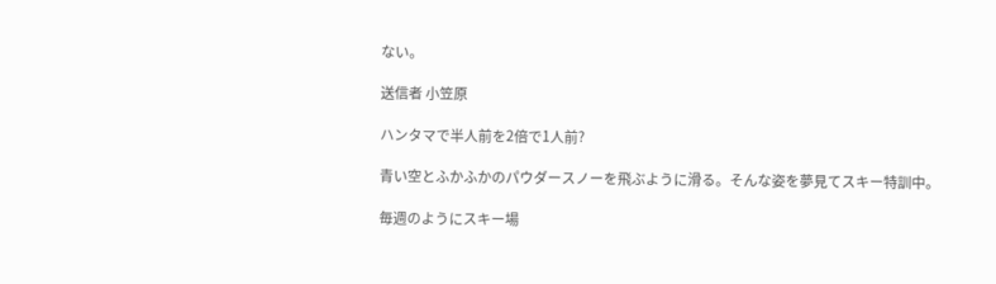ない。

送信者 小笠原

ハンタマで半人前を2倍で1人前?

青い空とふかふかのパウダースノーを飛ぶように滑る。そんな姿を夢見てスキー特訓中。

毎週のようにスキー場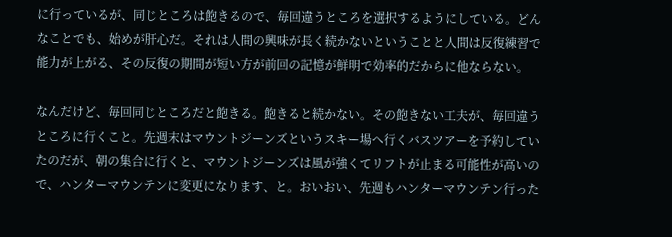に行っているが、同じところは飽きるので、毎回違うところを選択するようにしている。どんなことでも、始めが肝心だ。それは人間の興味が長く続かないということと人間は反復練習で能力が上がる、その反復の期間が短い方が前回の記憶が鮮明で効率的だからに他ならない。

なんだけど、毎回同じところだと飽きる。飽きると続かない。その飽きない工夫が、毎回違うところに行くこと。先週末はマウントジーンズというスキー場へ行くバスツアーを予約していたのだが、朝の集合に行くと、マウントジーンズは風が強くてリフトが止まる可能性が高いので、ハンターマウンテンに変更になります、と。おいおい、先週もハンターマウンテン行った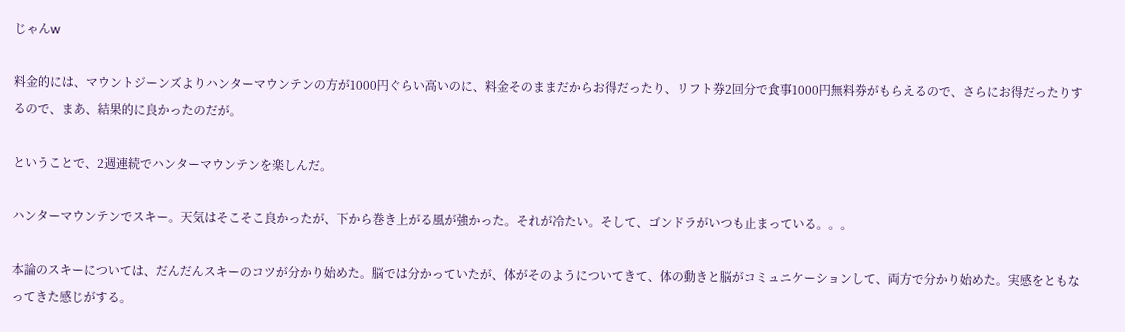じゃんw

料金的には、マウントジーンズよりハンターマウンテンの方が1000円ぐらい高いのに、料金そのままだからお得だったり、リフト券2回分で食事1000円無料券がもらえるので、さらにお得だったりするので、まあ、結果的に良かったのだが。

ということで、2週連続でハンターマウンテンを楽しんだ。

ハンターマウンテンでスキー。天気はそこそこ良かったが、下から巻き上がる風が強かった。それが冷たい。そして、ゴンドラがいつも止まっている。。。

本論のスキーについては、だんだんスキーのコツが分かり始めた。脳では分かっていたが、体がそのようについてきて、体の動きと脳がコミュニケーションして、両方で分かり始めた。実感をともなってきた感じがする。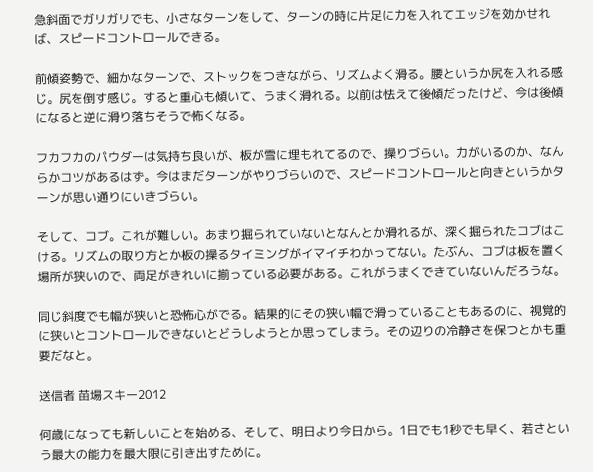急斜面でガリガリでも、小さなターンをして、ターンの時に片足に力を入れてエッジを効かせれば、スピードコントロールできる。

前傾姿勢で、細かなターンで、ストックをつきながら、リズムよく滑る。腰というか尻を入れる感じ。尻を倒す感じ。すると重心も傾いて、うまく滑れる。以前は怯えて後傾だったけど、今は後傾になると逆に滑り落ちそうで怖くなる。

フカフカのパウダーは気持ち良いが、板が雪に埋もれてるので、操りづらい。力がいるのか、なんらかコツがあるはず。今はまだターンがやりづらいので、スピードコントロールと向きというかターンが思い通りにいきづらい。

そして、コブ。これが難しい。あまり掘られていないとなんとか滑れるが、深く掘られたコブはこける。リズムの取り方とか板の操るタイミングがイマイチわかってない。たぶん、コブは板を置く場所が狭いので、両足がきれいに揃っている必要がある。これがうまくできていないんだろうな。

同じ斜度でも幅が狭いと恐怖心がでる。結果的にその狭い幅で滑っていることもあるのに、視覚的に狭いとコントロールできないとどうしようとか思ってしまう。その辺りの冷静さを保つとかも重要だなと。

送信者 苗場スキー2012

何歳になっても新しいことを始める、そして、明日より今日から。1日でも1秒でも早く、若さという最大の能力を最大限に引き出すために。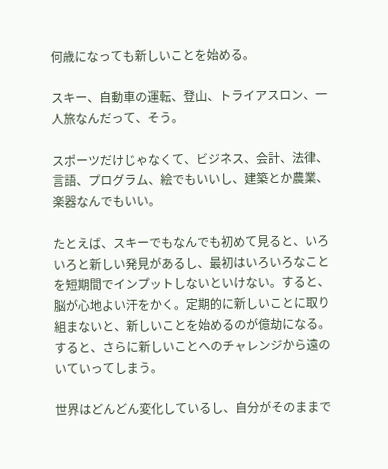何歳になっても新しいことを始める。

スキー、自動車の運転、登山、トライアスロン、一人旅なんだって、そう。

スポーツだけじゃなくて、ビジネス、会計、法律、言語、プログラム、絵でもいいし、建築とか農業、楽器なんでもいい。

たとえば、スキーでもなんでも初めて見ると、いろいろと新しい発見があるし、最初はいろいろなことを短期間でインプットしないといけない。すると、脳が心地よい汗をかく。定期的に新しいことに取り組まないと、新しいことを始めるのが億劫になる。すると、さらに新しいことへのチャレンジから遠のいていってしまう。

世界はどんどん変化しているし、自分がそのままで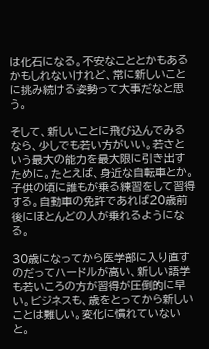は化石になる。不安なこととかもあるかもしれないけれど、常に新しいことに挑み続ける姿勢って大事だなと思う。

そして、新しいことに飛び込んでみるなら、少しでも若い方がいい。若さという最大の能力を最大限に引き出すために。たとえば、身近な自転車とか。子供の頃に誰もが乗る練習をして習得する。自動車の免許であれば20歳前後にほとんどの人が乗れるようになる。

30歳になってから医学部に入り直すのだってハードルが高い、新しい語学も若いころの方が習得が圧倒的に早い。ビジネスも、歳をとってから新しいことは難しい。変化に慣れていないと。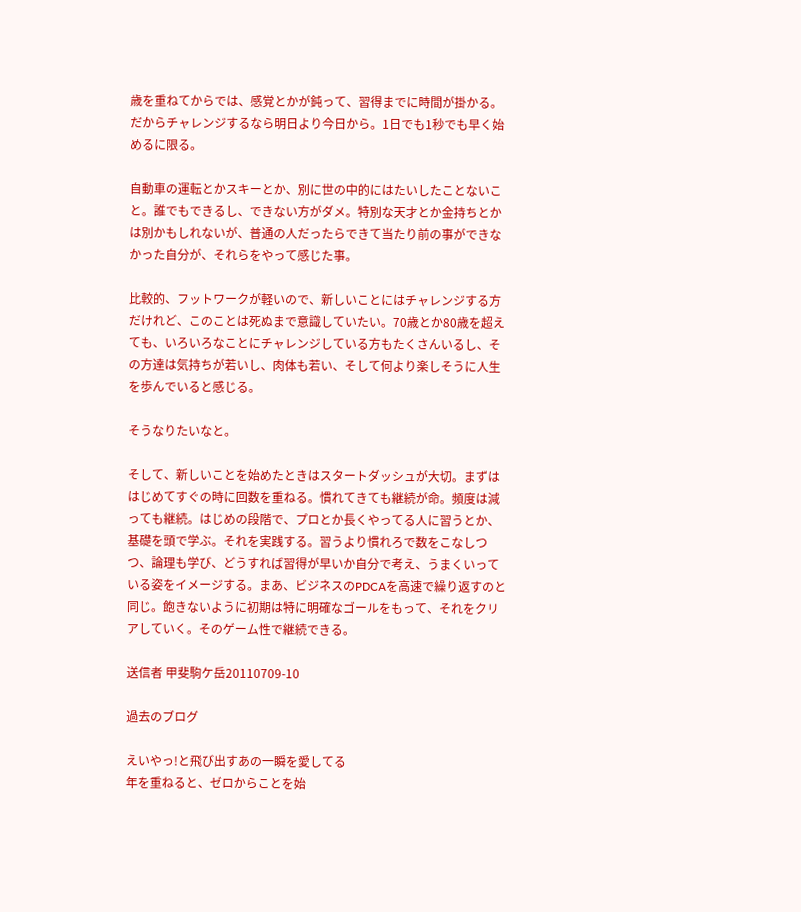歳を重ねてからでは、感覚とかが鈍って、習得までに時間が掛かる。だからチャレンジするなら明日より今日から。1日でも1秒でも早く始めるに限る。

自動車の運転とかスキーとか、別に世の中的にはたいしたことないこと。誰でもできるし、できない方がダメ。特別な天才とか金持ちとかは別かもしれないが、普通の人だったらできて当たり前の事ができなかった自分が、それらをやって感じた事。

比較的、フットワークが軽いので、新しいことにはチャレンジする方だけれど、このことは死ぬまで意識していたい。70歳とか80歳を超えても、いろいろなことにチャレンジしている方もたくさんいるし、その方達は気持ちが若いし、肉体も若い、そして何より楽しそうに人生を歩んでいると感じる。

そうなりたいなと。

そして、新しいことを始めたときはスタートダッシュが大切。まずははじめてすぐの時に回数を重ねる。慣れてきても継続が命。頻度は減っても継続。はじめの段階で、プロとか長くやってる人に習うとか、基礎を頭で学ぶ。それを実践する。習うより慣れろで数をこなしつつ、論理も学び、どうすれば習得が早いか自分で考え、うまくいっている姿をイメージする。まあ、ビジネスのPDCAを高速で繰り返すのと同じ。飽きないように初期は特に明確なゴールをもって、それをクリアしていく。そのゲーム性で継続できる。

送信者 甲斐駒ケ岳20110709-10

過去のブログ

えいやっ!と飛び出すあの一瞬を愛してる
年を重ねると、ゼロからことを始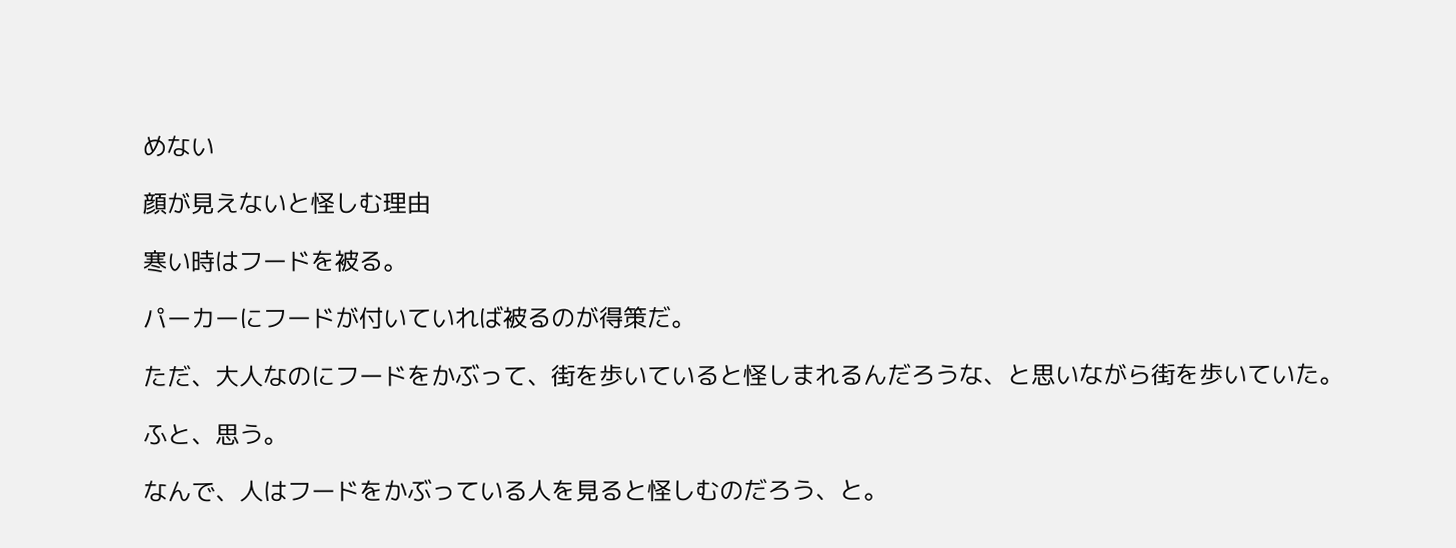めない

顔が見えないと怪しむ理由

寒い時はフードを被る。

パーカーにフードが付いていれば被るのが得策だ。

ただ、大人なのにフードをかぶって、街を歩いていると怪しまれるんだろうな、と思いながら街を歩いていた。

ふと、思う。

なんで、人はフードをかぶっている人を見ると怪しむのだろう、と。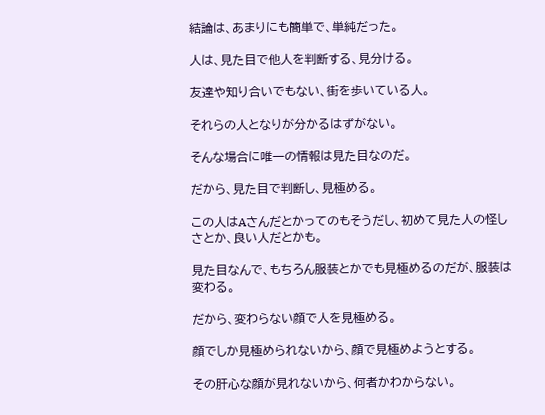結論は、あまりにも簡単で、単純だった。

人は、見た目で他人を判断する、見分ける。

友達や知り合いでもない、街を歩いている人。

それらの人となりが分かるはずがない。

そんな場合に唯一の情報は見た目なのだ。

だから、見た目で判断し、見極める。

この人はAさんだとかってのもそうだし、初めて見た人の怪しさとか、良い人だとかも。

見た目なんで、もちろん服装とかでも見極めるのだが、服装は変わる。

だから、変わらない顔で人を見極める。

顔でしか見極められないから、顔で見極めようとする。

その肝心な顔が見れないから、何者かわからない。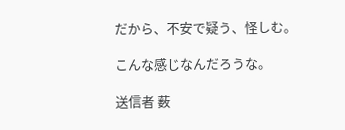だから、不安で疑う、怪しむ。

こんな感じなんだろうな。

送信者 薮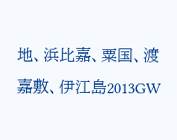地、浜比嘉、粟国、渡嘉敷、伊江島2013GW